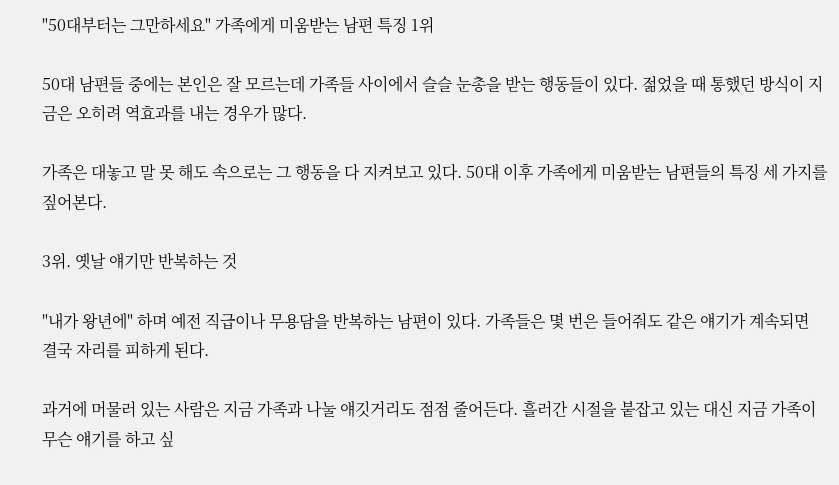"50대부터는 그만하세요" 가족에게 미움받는 남편 특징 1위

50대 남편들 중에는 본인은 잘 모르는데 가족들 사이에서 슬슬 눈총을 받는 행동들이 있다. 젊었을 때 통했던 방식이 지금은 오히려 역효과를 내는 경우가 많다.

가족은 대놓고 말 못 해도 속으로는 그 행동을 다 지켜보고 있다. 50대 이후 가족에게 미움받는 남편들의 특징 세 가지를 짚어본다.

3위. 옛날 얘기만 반복하는 것

"내가 왕년에" 하며 예전 직급이나 무용담을 반복하는 남편이 있다. 가족들은 몇 번은 들어줘도 같은 얘기가 계속되면 결국 자리를 피하게 된다.

과거에 머물러 있는 사람은 지금 가족과 나눌 얘깃거리도 점점 줄어든다. 흘러간 시절을 붙잡고 있는 대신 지금 가족이 무슨 얘기를 하고 싶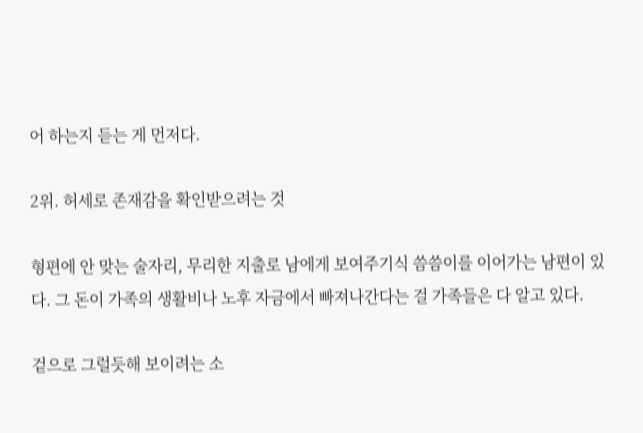어 하는지 듣는 게 먼저다.

2위. 허세로 존재감을 확인받으려는 것

형편에 안 맞는 술자리, 무리한 지출로 남에게 보여주기식 씀씀이를 이어가는 남편이 있다. 그 돈이 가족의 생활비나 노후 자금에서 빠져나간다는 걸 가족들은 다 알고 있다.

겉으로 그럴듯해 보이려는 소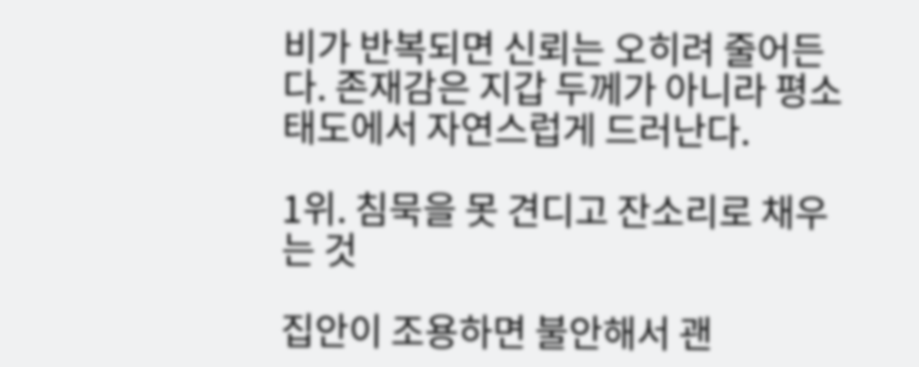비가 반복되면 신뢰는 오히려 줄어든다. 존재감은 지갑 두께가 아니라 평소 태도에서 자연스럽게 드러난다.

1위. 침묵을 못 견디고 잔소리로 채우는 것

집안이 조용하면 불안해서 괜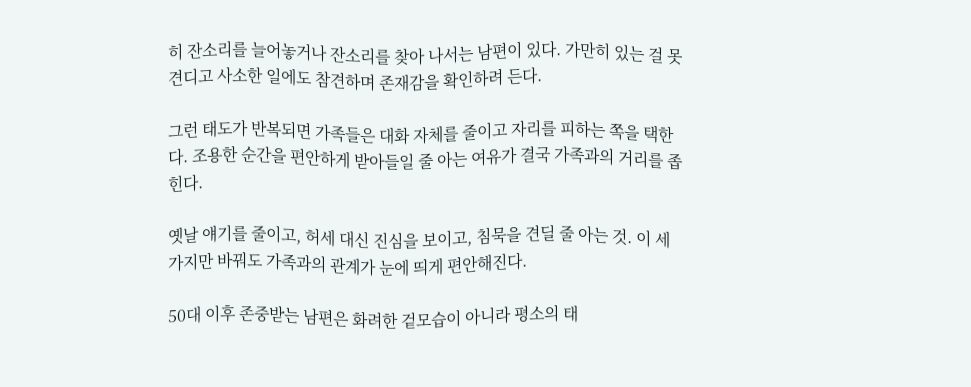히 잔소리를 늘어놓거나 잔소리를 찾아 나서는 남편이 있다. 가만히 있는 걸 못 견디고 사소한 일에도 참견하며 존재감을 확인하려 든다.

그런 태도가 반복되면 가족들은 대화 자체를 줄이고 자리를 피하는 쪽을 택한다. 조용한 순간을 편안하게 받아들일 줄 아는 여유가 결국 가족과의 거리를 좁힌다.

옛날 얘기를 줄이고, 허세 대신 진심을 보이고, 침묵을 견딜 줄 아는 것. 이 세 가지만 바꿔도 가족과의 관계가 눈에 띄게 편안해진다.

50대 이후 존중받는 남편은 화려한 겉모습이 아니라 평소의 태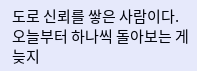도로 신뢰를 쌓은 사람이다. 오늘부터 하나씩 돌아보는 게 늦지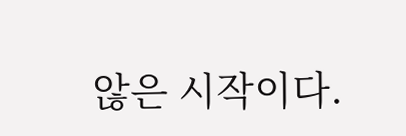않은 시작이다.